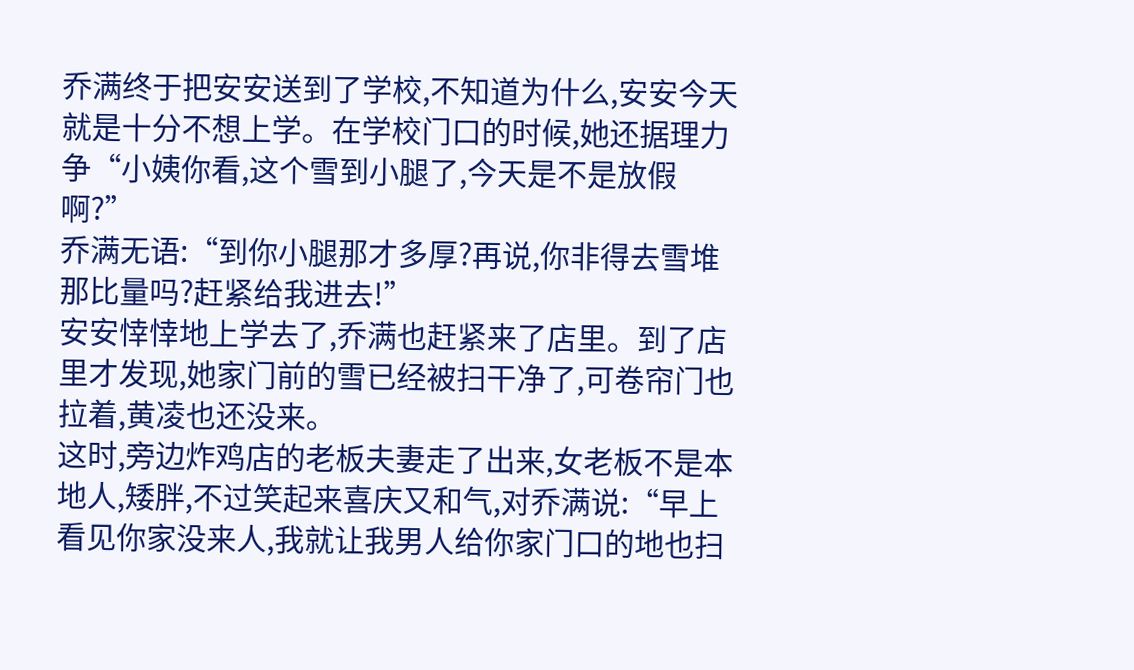乔满终于把安安送到了学校,不知道为什么,安安今天就是十分不想上学。在学校门口的时候,她还据理力争“小姨你看,这个雪到小腿了,今天是不是放假啊?”
乔满无语:“到你小腿那才多厚?再说,你非得去雪堆那比量吗?赶紧给我进去!”
安安悻悻地上学去了,乔满也赶紧来了店里。到了店里才发现,她家门前的雪已经被扫干净了,可卷帘门也拉着,黄凌也还没来。
这时,旁边炸鸡店的老板夫妻走了出来,女老板不是本地人,矮胖,不过笑起来喜庆又和气,对乔满说:“早上看见你家没来人,我就让我男人给你家门口的地也扫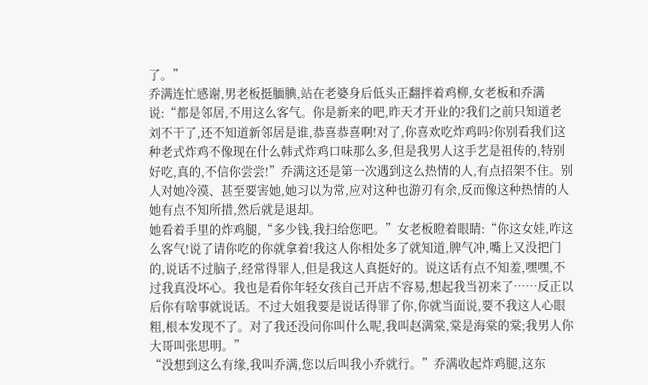了。”
乔满连忙感谢,男老板挺腼腆,站在老婆身后低头正翻拌着鸡柳,女老板和乔满说:“都是邻居,不用这么客气。你是新来的吧,昨天才开业的?我们之前只知道老刘不干了,还不知道新邻居是谁,恭喜恭喜啊!对了,你喜欢吃炸鸡吗?你别看我们这种老式炸鸡不像现在什么韩式炸鸡口味那么多,但是我男人这手艺是祖传的,特别好吃,真的,不信你尝尝!”乔满这还是第一次遇到这么热情的人,有点招架不住。别人对她冷漠、甚至要害她,她习以为常,应对这种也游刃有余,反而像这种热情的人她有点不知所措,然后就是退却。
她看着手里的炸鸡腿,“多少钱,我扫给您吧。”女老板瞪着眼睛:“你这女娃,咋这么客气!说了请你吃的你就拿着!我这人你相处多了就知道,脾气冲,嘴上又没把门的,说话不过脑子,经常得罪人,但是我这人真挺好的。说这话有点不知羞,嘿嘿,不过我真没坏心。我也是看你年轻女孩自己开店不容易,想起我当初来了……反正以后你有啥事就说话。不过大姐我要是说话得罪了你,你就当面说,要不我这人心眼粗,根本发现不了。对了我还没问你叫什么呢,我叫赵满棠,棠是海棠的棠;我男人你大哥叫张思明。”
“没想到这么有缘,我叫乔满,您以后叫我小乔就行。”乔满收起炸鸡腿,这东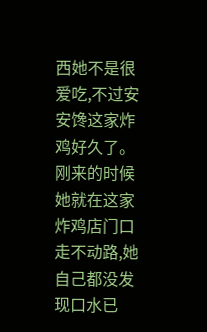西她不是很爱吃,不过安安馋这家炸鸡好久了。刚来的时候她就在这家炸鸡店门口走不动路,她自己都没发现口水已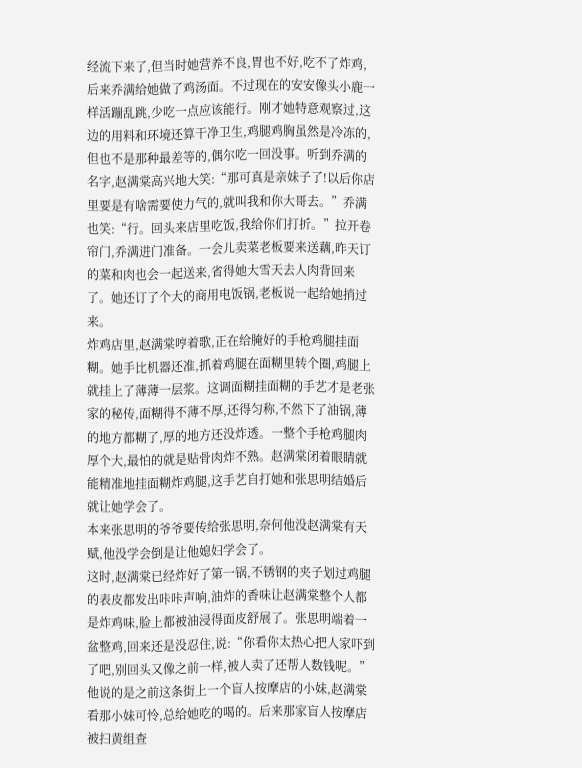经流下来了,但当时她营养不良,胃也不好,吃不了炸鸡,后来乔满给她做了鸡汤面。不过现在的安安像头小鹿一样活蹦乱跳,少吃一点应该能行。刚才她特意观察过,这边的用料和环境还算干净卫生,鸡腿鸡胸虽然是冷冻的,但也不是那种最差等的,偶尔吃一回没事。听到乔满的名字,赵满棠高兴地大笑:“那可真是亲妹子了!以后你店里要是有啥需要使力气的,就叫我和你大哥去。”乔满也笑:“行。回头来店里吃饭,我给你们打折。”拉开卷帘门,乔满进门准备。一会儿卖菜老板要来送藕,昨天订的菜和肉也会一起送来,省得她大雪天去人肉背回来了。她还订了个大的商用电饭锅,老板说一起给她捎过来。
炸鸡店里,赵满棠哼着歌,正在给腌好的手枪鸡腿挂面糊。她手比机器还准,抓着鸡腿在面糊里转个圈,鸡腿上就挂上了薄薄一层浆。这调面糊挂面糊的手艺才是老张家的秘传,面糊得不薄不厚,还得匀称,不然下了油锅,薄的地方都糊了,厚的地方还没炸透。一整个手枪鸡腿肉厚个大,最怕的就是贴骨肉炸不熟。赵满棠闭着眼睛就能精准地挂面糊炸鸡腿,这手艺自打她和张思明结婚后就让她学会了。
本来张思明的爷爷要传给张思明,奈何他没赵满棠有天赋,他没学会倒是让他媳妇学会了。
这时,赵满棠已经炸好了第一锅,不锈钢的夹子划过鸡腿的表皮都发出咔咔声响,油炸的香味让赵满棠整个人都是炸鸡味,脸上都被油浸得面皮舒展了。张思明端着一盆整鸡,回来还是没忍住,说:“你看你太热心把人家吓到了吧,别回头又像之前一样,被人卖了还帮人数钱呢。”他说的是之前这条街上一个盲人按摩店的小妹,赵满棠看那小妹可怜,总给她吃的喝的。后来那家盲人按摩店被扫黄组查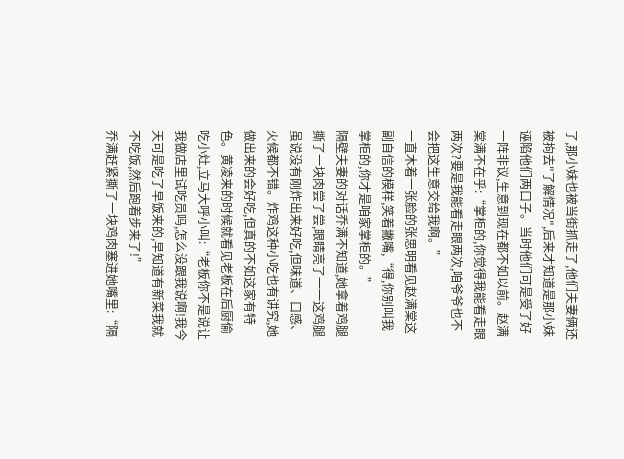了,那小妹也被当街抓走了,他们夫妻俩还被拘去"了解情况",后来才知道是那小妹诬陷他们两口子。当时他们可是受了好一阵非议,生意到现在都不如以前。赵满棠满不在乎:“掌柜的,你觉得我能看走眼两次?要是我能看走眼两次,咱爷爷也不会把这生意交给我啊。”
一直木着一张脸的张思明看见赵满棠这副自信的模样,笑着撇嘴,“得,你别叫我掌柜的,你才是咱家掌柜的。”
隔壁夫妻的对话乔满不知道,她拿着鸡腿撕了一块肉尝了尝,眼睛亮了一一这鸡腿虽说没有刚炸出来好吃,但味道、口感、火候都不错。炸鸡这种小吃也有讲究,她做出来的会好吃,但真的不如这家有特色。黄凌来的时候就看见老板在后厨偷吃小灶,立马大呼小叫:“老板你不是说让我做店里试吃员吗,怎么没跟我说啊!我今天可是吃了早饭来的,早知道有新菜我就不吃饭,然后跑着步来了!”
乔满赶紧撕了一块鸡肉塞进她嘴里:“隔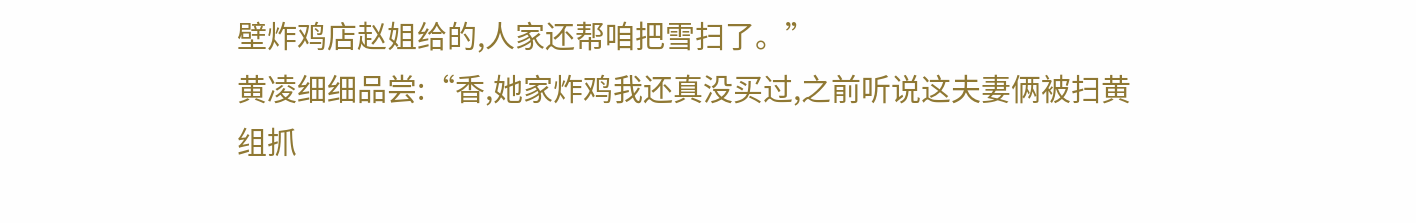壁炸鸡店赵姐给的,人家还帮咱把雪扫了。”
黄凌细细品尝:“香,她家炸鸡我还真没买过,之前听说这夫妻俩被扫黄组抓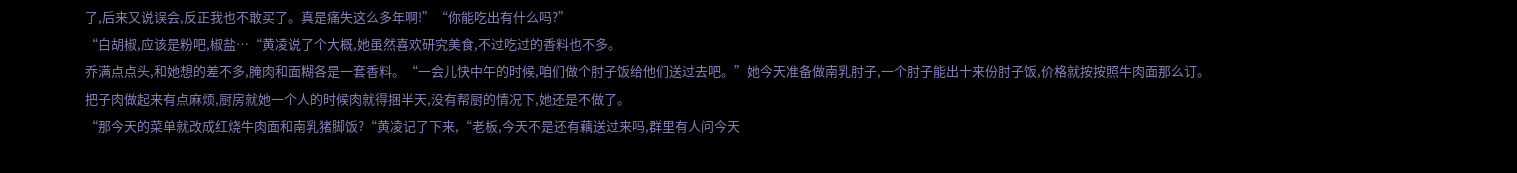了,后来又说误会,反正我也不敢买了。真是痛失这么多年啊!”“你能吃出有什么吗?”
“白胡椒,应该是粉吧,椒盐…“黄凌说了个大概,她虽然喜欢研究美食,不过吃过的香料也不多。
乔满点点头,和她想的差不多,腌肉和面糊各是一套香料。“一会儿快中午的时候,咱们做个肘子饭给他们送过去吧。”她今天准备做南乳肘子,一个肘子能出十来份肘子饭,价格就按按照牛肉面那么订。
把子肉做起来有点麻烦,厨房就她一个人的时候肉就得捆半天,没有帮厨的情况下,她还是不做了。
“那今天的菜单就改成红烧牛肉面和南乳猪脚饭?“黄凌记了下来,“老板,今天不是还有藕送过来吗,群里有人问今天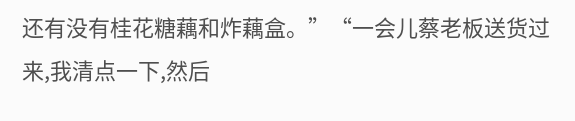还有没有桂花糖藕和炸藕盒。”“一会儿蔡老板送货过来,我清点一下,然后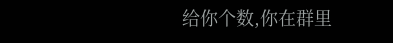给你个数,你在群里